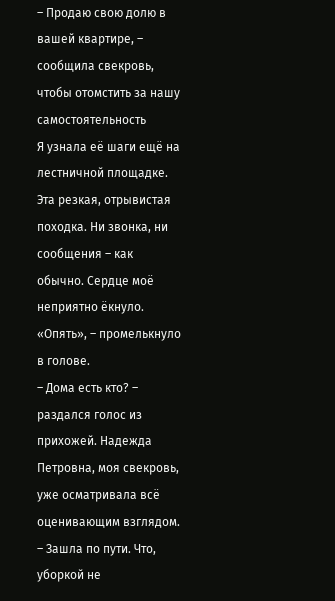– Продаю свою долю в вашей квартире, – сообщила свекровь, чтобы отомстить за нашу самостоятельность
Я узнала её шаги ещё на лестничной площадке. Эта резкая, отрывистая походка. Ни звонка, ни сообщения – как обычно. Сердце моё неприятно ёкнуло. «Опять», – промелькнуло в голове.
– Дома есть кто? – раздался голос из прихожей. Надежда Петровна, моя свекровь, уже осматривала всё оценивающим взглядом. – Зашла по пути. Что, уборкой не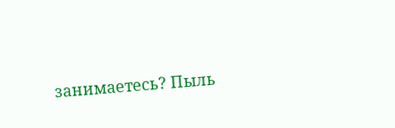занимаетесь? Пыль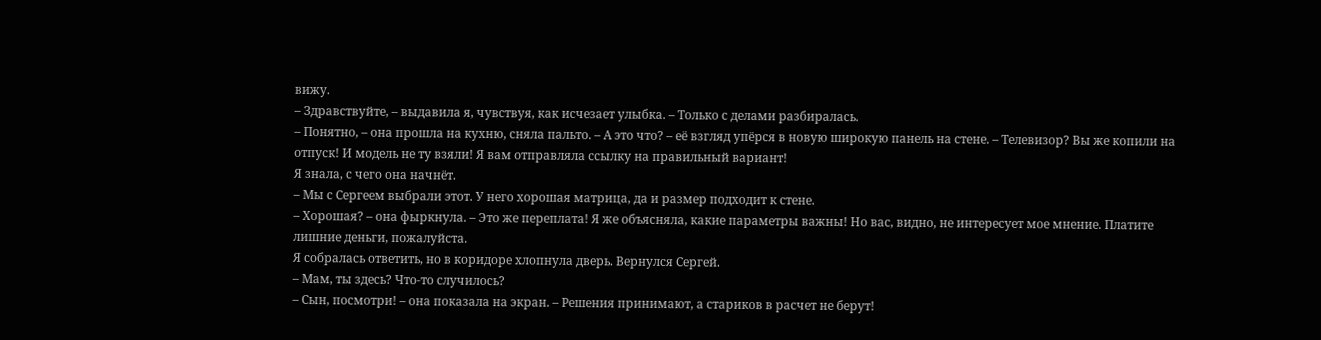вижу.
– Здравствуйте, – выдавила я, чувствуя, как исчезает улыбка. – Только с делами разбиралась.
– Понятно, – она прошла на кухню, сняла пальто. – А это что? – её взгляд упёрся в новую широкую панель на стене. – Телевизор? Вы же копили на отпуск! И модель не ту взяли! Я вам отправляла ссылку на правильный вариант!
Я знала, с чего она начнёт.
– Мы с Сергеем выбрали этот. У него хорошая матрица, да и размер подходит к стене.
– Хорошая? – она фыркнула. – Это же переплата! Я же объясняла, какие параметры важны! Но вас, видно, не интересует мое мнение. Платите лишние деньги, пожалуйста.
Я собралась ответить, но в коридоре хлопнула дверь. Вернулся Сергей.
– Мам, ты здесь? Что-то случилось?
– Сын, посмотри! – она показала на экран. – Решения принимают, а стариков в расчет не берут!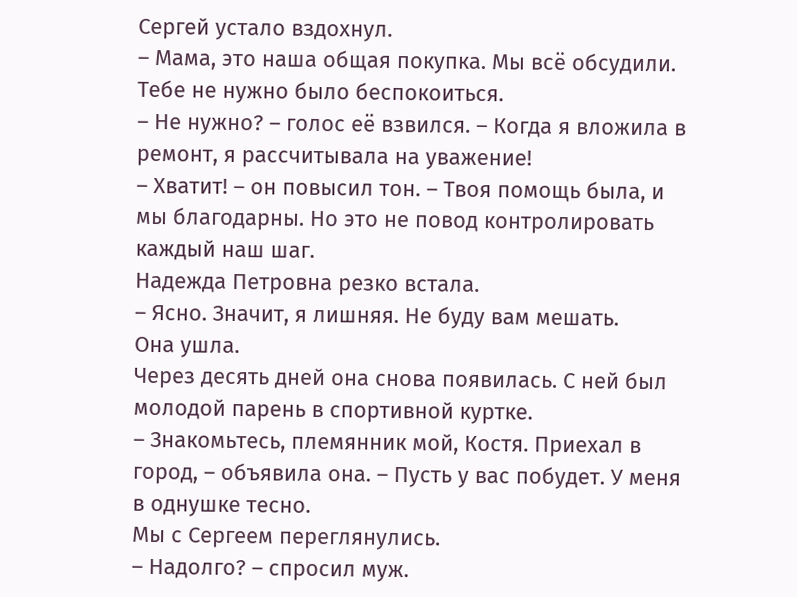Сергей устало вздохнул.
– Мама, это наша общая покупка. Мы всё обсудили. Тебе не нужно было беспокоиться.
– Не нужно? – голос её взвился. – Когда я вложила в ремонт, я рассчитывала на уважение!
– Хватит! – он повысил тон. – Твоя помощь была, и мы благодарны. Но это не повод контролировать каждый наш шаг.
Надежда Петровна резко встала.
– Ясно. Значит, я лишняя. Не буду вам мешать.
Она ушла.
Через десять дней она снова появилась. С ней был молодой парень в спортивной куртке.
– Знакомьтесь, племянник мой, Костя. Приехал в город, – объявила она. – Пусть у вас побудет. У меня в однушке тесно.
Мы с Сергеем переглянулись.
– Надолго? – спросил муж.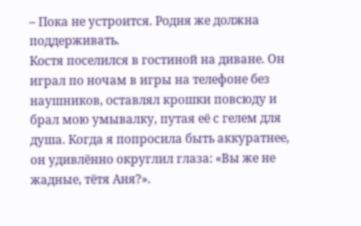– Пока не устроится. Родня же должна поддерживать.
Костя поселился в гостиной на диване. Он играл по ночам в игры на телефоне без наушников, оставлял крошки повсюду и брал мою умывалку, путая её с гелем для душа. Когда я попросила быть аккуратнее, он удивлённо округлил глаза: «Вы же не жадные, тётя Аня?».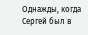Однажды, когда Сергей был в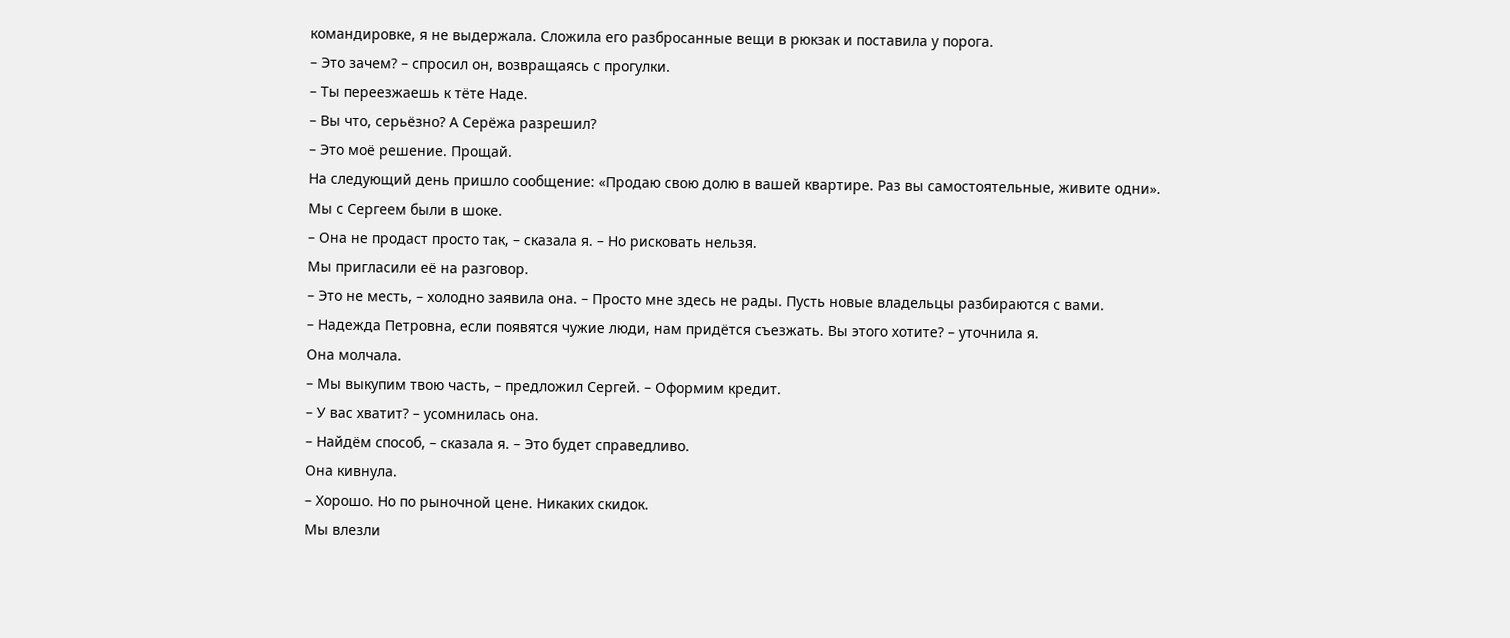командировке, я не выдержала. Сложила его разбросанные вещи в рюкзак и поставила у порога.
– Это зачем? – спросил он, возвращаясь с прогулки.
– Ты переезжаешь к тёте Наде.
– Вы что, серьёзно? А Серёжа разрешил?
– Это моё решение. Прощай.
На следующий день пришло сообщение: «Продаю свою долю в вашей квартире. Раз вы самостоятельные, живите одни».
Мы с Сергеем были в шоке.
– Она не продаст просто так, – сказала я. – Но рисковать нельзя.
Мы пригласили её на разговор.
– Это не месть, – холодно заявила она. – Просто мне здесь не рады. Пусть новые владельцы разбираются с вами.
– Надежда Петровна, если появятся чужие люди, нам придётся съезжать. Вы этого хотите? – уточнила я.
Она молчала.
– Мы выкупим твою часть, – предложил Сергей. – Оформим кредит.
– У вас хватит? – усомнилась она.
– Найдём способ, – сказала я. – Это будет справедливо.
Она кивнула.
– Хорошо. Но по рыночной цене. Никаких скидок.
Мы влезли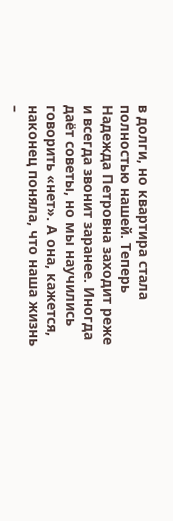в долги, но квартира стала полностью нашей. Теперь Надежда Петровна заходит реже и всегда звонит заранее. Иногда даёт советы, но мы научились говорить «нет». А она, кажется, наконец поняла, что наша жизнь –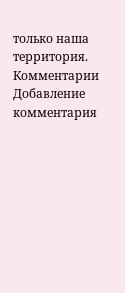только наша территория.
Комментарии
Добавление комментария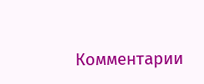Комментарии